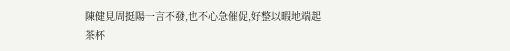陳健見周挺陽一言不發,也不心急催促,好整以暇地端起茶杯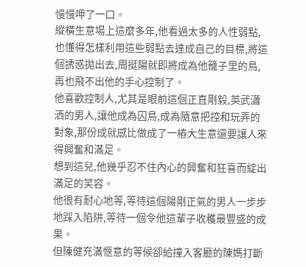慢慢呷了一口。
縱橫生意場上這麼多年,他看過太多的人性弱點,也懂得怎樣利用這些弱點去達成自己的目標,將這個誘惑拋出去,周挺陽就即將成為他籠子里的鳥,再也飛不出他的手心控制了。
他喜歡控制人,尤其是眼前這個正直剛毅,英武瀟洒的男人,讓他成為囚鳥,成為隨意把控和玩弄的對象,那份成就感比做成了一樁大生意還要讓人來得興奮和滿足。
想到這兒,他幾乎忍不住內心的興奮和狂喜而綻出滿足的笑容。
他很有耐心地等,等待這個陽剛正氣的男人一步步地踩入陷阱,等待一個令他這輩子收穫最豐盛的成果。
但陳健充滿愜意的等候卻給撞入客廳的陳媽打斷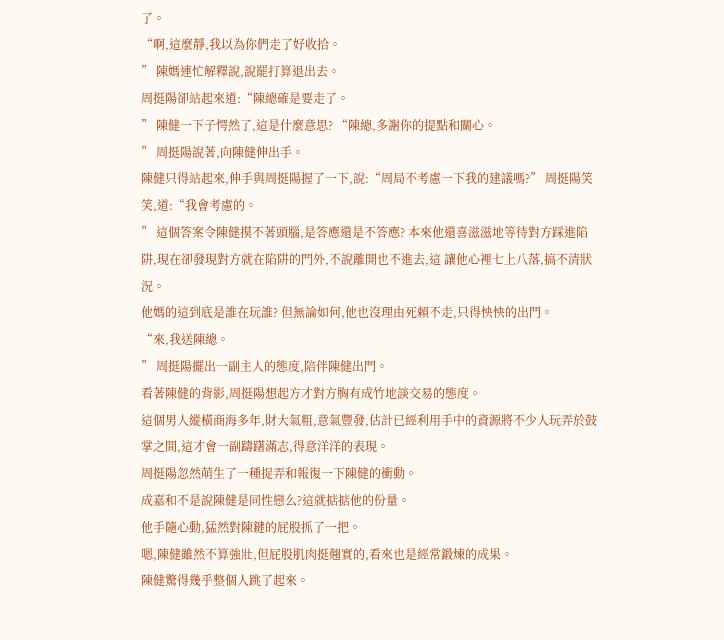了。
“啊,這麼靜,我以為你們走了好收拾。
” 陳媽連忙解釋說,說罷打算退出去。
周挺陽卻站起來道:“陳總確是要走了。
” 陳健一下子愕然了,這是什麼意思? “陳總,多謝你的提點和關心。
” 周挺陽說著,向陳健伸出手。
陳健只得站起來,伸手與周挺陽握了一下,說:“周局不考慮一下我的建議嗎?” 周挺陽笑笑,道:“我會考慮的。
” 這個答案令陳健摸不著頭腦,是答應還是不答應? 本來他還喜滋滋地等待對方踩進陷阱,現在卻發現對方就在陷阱的門外,不說離開也不進去,這 讓他心裡七上八落,搞不清狀況。
他媽的這到底是誰在玩誰? 但無論如何,他也沒理由死賴不走,只得怏怏的出門。
“來,我送陳總。
” 周挺陽擺出一副主人的態度,陪伴陳健出門。
看著陳健的背影,周挺陽想起方才對方胸有成竹地談交易的態度。
這個男人縱橫商海多年,財大氣粗,意氣豐發,估計已經利用手中的資源將不少人玩弄於鼓掌之間,這才會一副躊躇滿志,得意洋洋的表現。
周挺陽忽然萌生了一種捉弄和報復一下陳健的衝動。
成嘉和不是說陳健是同性戀么?這就掂掂他的份量。
他手隨心動,猛然對陳鍵的屁股抓了一把。
嗯,陳健雖然不算強壯,但屁股肌肉挺翹實的,看來也是經常鍛煉的成果。
陳健驚得幾乎整個人跳了起來。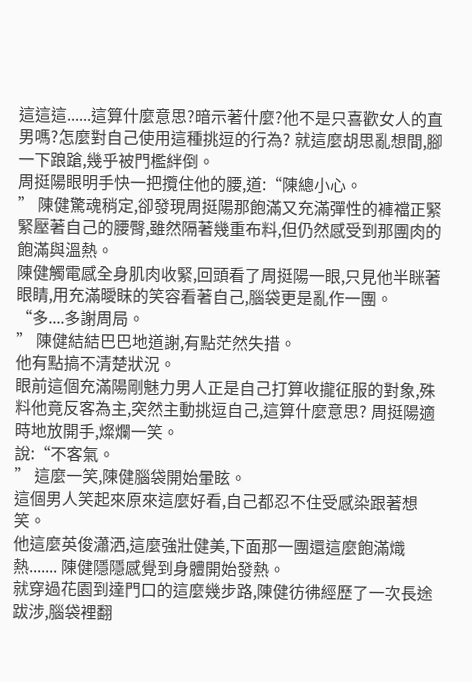這這這......這算什麼意思?暗示著什麼?他不是只喜歡女人的直男嗎?怎麼對自己使用這種挑逗的行為? 就這麼胡思亂想間,腳一下踉蹌,幾乎被門檻絆倒。
周挺陽眼明手快一把攬住他的腰,道:“陳總小心。
” 陳健驚魂稍定,卻發現周挺陽那飽滿又充滿彈性的褲襠正緊緊壓著自己的腰臀,雖然隔著幾重布料,但仍然感受到那團肉的飽滿與溫熱。
陳健觸電感全身肌肉收緊,回頭看了周挺陽一眼,只見他半眯著眼睛,用充滿曖眜的笑容看著自己,腦袋更是亂作一團。
“多....多謝周局。
” 陳健結結巴巴地道謝,有點茫然失措。
他有點搞不清楚狀況。
眼前這個充滿陽剛魅力男人正是自己打算收攏征服的對象,殊料他竟反客為主,突然主動挑逗自己,這算什麼意思? 周挺陽適時地放開手,燦爛一笑。
說:“不客氣。
” 這麼一笑,陳健腦袋開始暈眩。
這個男人笑起來原來這麼好看,自己都忍不住受感染跟著想笑。
他這麼英俊瀟洒,這麼強壯健美,下面那一團還這麼飽滿熾熱....... 陳健隱隱感覺到身體開始發熱。
就穿過花園到達門口的這麼幾步路,陳健彷彿經歷了一次長途跋涉,腦袋裡翻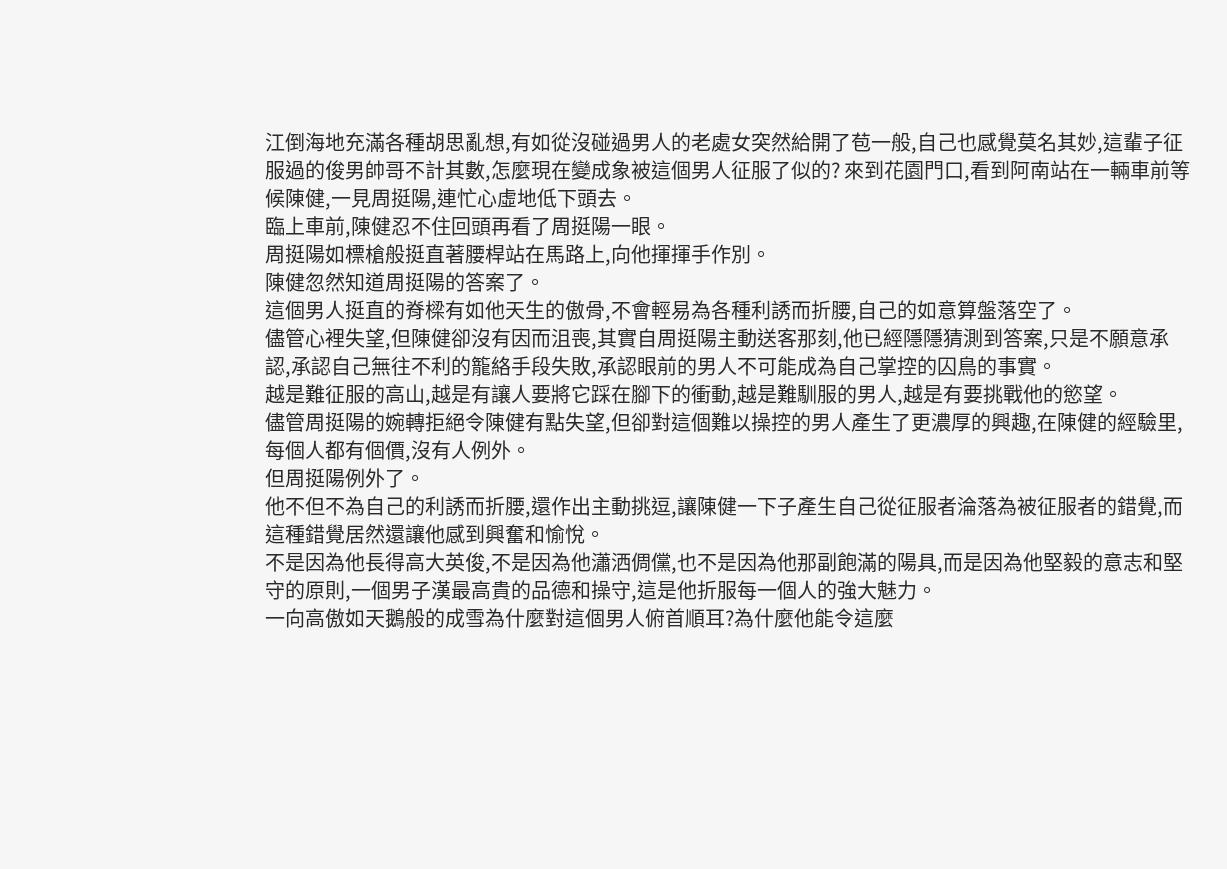江倒海地充滿各種胡思亂想,有如從沒碰過男人的老處女突然給開了苞一般,自己也感覺莫名其妙,這輩子征服過的俊男帥哥不計其數,怎麼現在變成象被這個男人征服了似的? 來到花園門口,看到阿南站在一輛車前等候陳健,一見周挺陽,連忙心虛地低下頭去。
臨上車前,陳健忍不住回頭再看了周挺陽一眼。
周挺陽如標槍般挺直著腰桿站在馬路上,向他揮揮手作別。
陳健忽然知道周挺陽的答案了。
這個男人挺直的脊樑有如他天生的傲骨,不會輕易為各種利誘而折腰,自己的如意算盤落空了。
儘管心裡失望,但陳健卻沒有因而沮喪,其實自周挺陽主動送客那刻,他已經隱隱猜測到答案,只是不願意承認,承認自己無往不利的籠絡手段失敗,承認眼前的男人不可能成為自己掌控的囚鳥的事實。
越是難征服的高山,越是有讓人要將它踩在腳下的衝動,越是難馴服的男人,越是有要挑戰他的慾望。
儘管周挺陽的婉轉拒絕令陳健有點失望,但卻對這個難以操控的男人產生了更濃厚的興趣,在陳健的經驗里,每個人都有個價,沒有人例外。
但周挺陽例外了。
他不但不為自己的利誘而折腰,還作出主動挑逗,讓陳健一下子產生自己從征服者淪落為被征服者的錯覺,而這種錯覺居然還讓他感到興奮和愉悅。
不是因為他長得高大英俊,不是因為他瀟洒倜儻,也不是因為他那副飽滿的陽具,而是因為他堅毅的意志和堅守的原則,一個男子漢最高貴的品德和操守,這是他折服每一個人的強大魅力。
一向高傲如天鵝般的成雪為什麼對這個男人俯首順耳?為什麼他能令這麼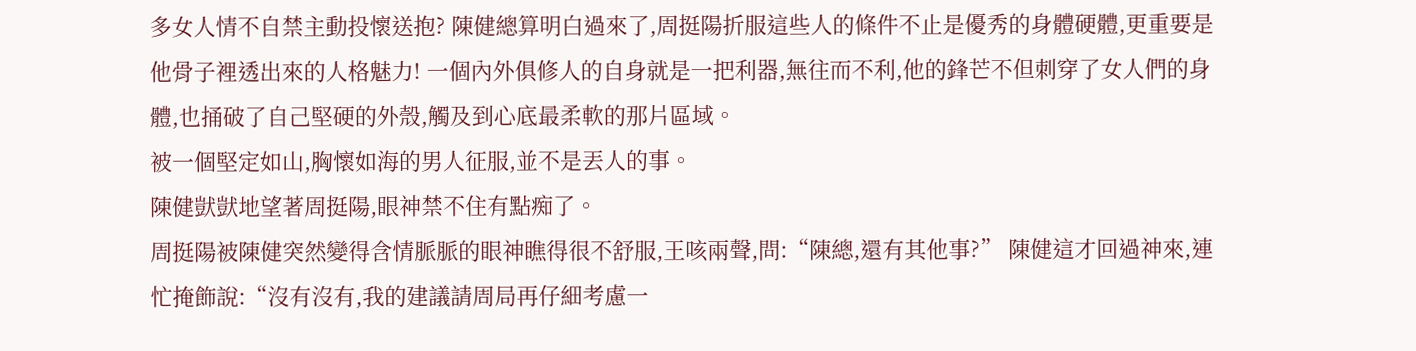多女人情不自禁主動投懷送抱? 陳健總算明白過來了,周挺陽折服這些人的條件不止是優秀的身體硬體,更重要是他骨子裡透出來的人格魅力! 一個內外俱修人的自身就是一把利器,無往而不利,他的鋒芒不但刺穿了女人們的身體,也捅破了自己堅硬的外殼,觸及到心底最柔軟的那片區域。
被一個堅定如山,胸懷如海的男人征服,並不是丟人的事。
陳健獃獃地望著周挺陽,眼神禁不住有點痴了。
周挺陽被陳健突然變得含情脈脈的眼神瞧得很不舒服,王咳兩聲,問:“陳總,還有其他事?” 陳健這才回過神來,連忙掩飾說:“沒有沒有,我的建議請周局再仔細考慮一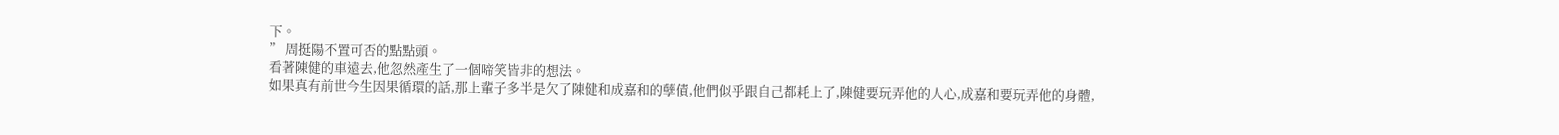下。
” 周挺陽不置可否的點點頭。
看著陳健的車遠去,他忽然產生了一個啼笑皆非的想法。
如果真有前世今生因果循環的話,那上輩子多半是欠了陳健和成嘉和的孽債,他們似乎跟自己都耗上了,陳健要玩弄他的人心,成嘉和要玩弄他的身體,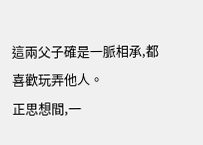這兩父子確是一脈相承,都喜歡玩弄他人。
正思想間,一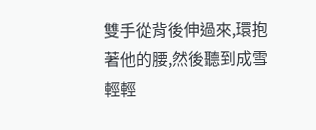雙手從背後伸過來,環抱著他的腰,然後聽到成雪輕輕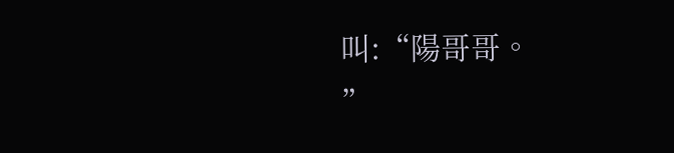叫:“陽哥哥。
”